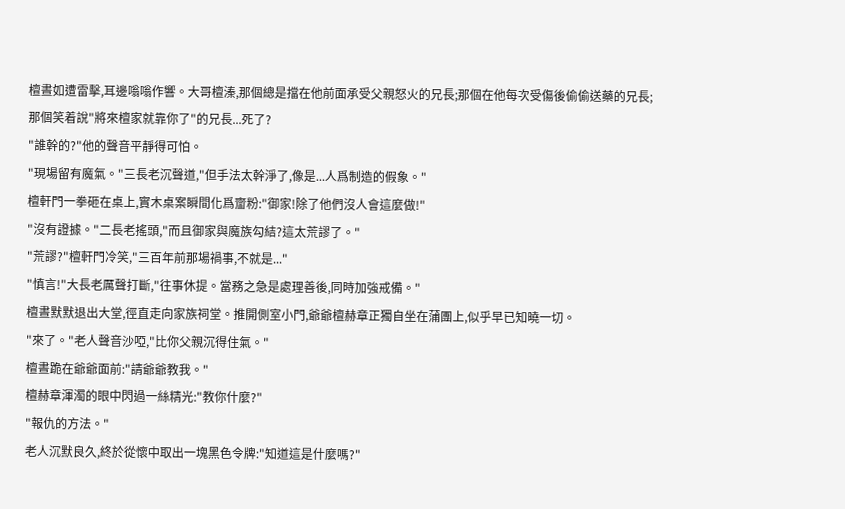檀晝如遭雷擊,耳邊嗡嗡作響。大哥檀溱,那個總是擋在他前面承受父親怒火的兄長;那個在他每次受傷後偷偷送藥的兄長;那個笑着說"將來檀家就靠你了"的兄長...死了?
"誰幹的?"他的聲音平靜得可怕。
"現場留有魔氣。"三長老沉聲道,"但手法太幹淨了,像是...人爲制造的假象。"
檀軒門一拳砸在桌上,實木桌案瞬間化爲齏粉:"御家!除了他們沒人會這麼做!"
"沒有證據。"二長老搖頭,"而且御家與魔族勾結?這太荒謬了。"
"荒謬?"檀軒門冷笑,"三百年前那場禍事,不就是..."
"慎言!"大長老厲聲打斷,"往事休提。當務之急是處理善後,同時加強戒備。"
檀晝默默退出大堂,徑直走向家族祠堂。推開側室小門,爺爺檀赫章正獨自坐在蒲團上,似乎早已知曉一切。
"來了。"老人聲音沙啞,"比你父親沉得住氣。"
檀晝跪在爺爺面前:"請爺爺教我。"
檀赫章渾濁的眼中閃過一絲精光:"教你什麼?"
"報仇的方法。"
老人沉默良久,終於從懷中取出一塊黑色令牌:"知道這是什麼嗎?"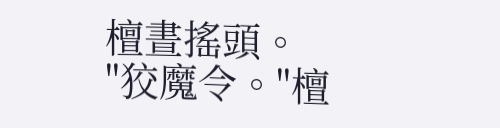檀晝搖頭。
"狡魔令。"檀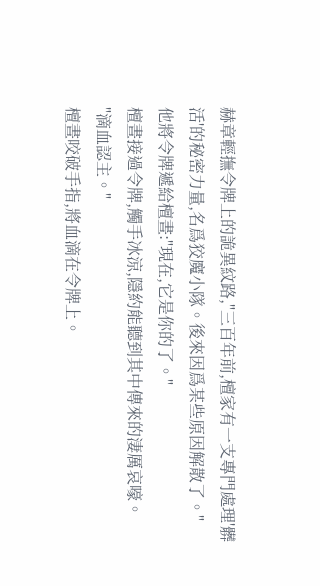赫章輕撫令牌上的詭異紋路,"三百年前,檀家有一支專門處理'髒活'的秘密力量,名爲狡魔小隊。後來因爲某些原因解散了。"
他將令牌遞給檀晝:"現在,它是你的了。"
檀晝接過令牌,觸手冰涼,隱約能聽到其中傳來的淒厲哀嚎。
"滴血認主。"
檀晝咬破手指,將血滴在令牌上。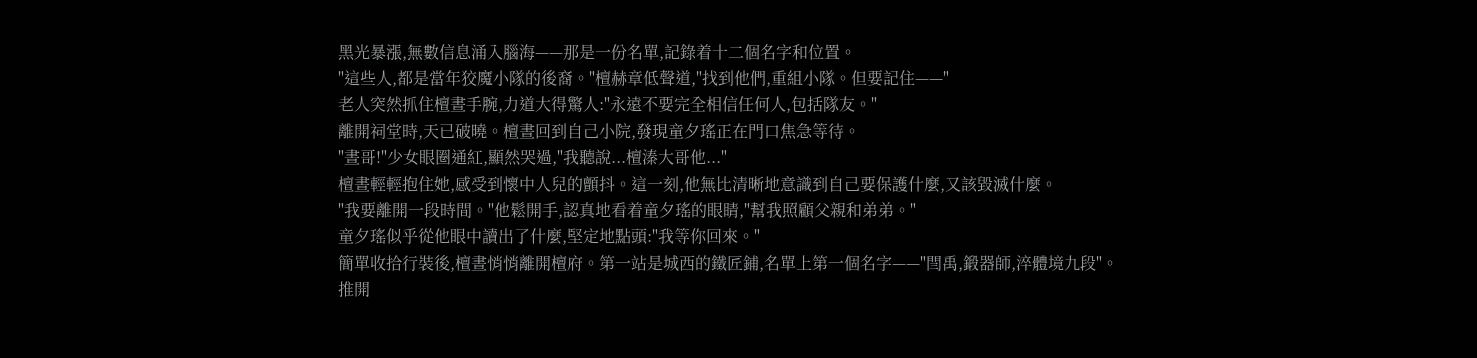黑光暴漲,無數信息涌入腦海——那是一份名單,記錄着十二個名字和位置。
"這些人,都是當年狡魔小隊的後裔。"檀赫章低聲道,"找到他們,重組小隊。但要記住——"
老人突然抓住檀晝手腕,力道大得驚人:"永遠不要完全相信任何人,包括隊友。"
離開祠堂時,天已破曉。檀晝回到自己小院,發現童夕瑤正在門口焦急等待。
"晝哥!"少女眼圈通紅,顯然哭過,"我聽說...檀溱大哥他..."
檀晝輕輕抱住她,感受到懷中人兒的顫抖。這一刻,他無比清晰地意識到自己要保護什麼,又該毀滅什麼。
"我要離開一段時間。"他鬆開手,認真地看着童夕瑤的眼睛,"幫我照顧父親和弟弟。"
童夕瑤似乎從他眼中讀出了什麼,堅定地點頭:"我等你回來。"
簡單收拾行裝後,檀晝悄悄離開檀府。第一站是城西的鐵匠鋪,名單上第一個名字——"閆禹,鍛器師,淬體境九段"。
推開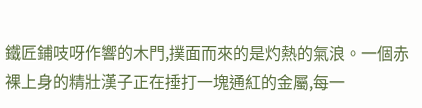鐵匠鋪吱呀作響的木門,撲面而來的是灼熱的氣浪。一個赤裸上身的精壯漢子正在捶打一塊通紅的金屬,每一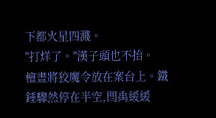下都火星四濺。
"打烊了。"漢子頭也不抬。
檀晝將狡魔令放在案台上。鐵錘驟然停在半空,閆禹緩緩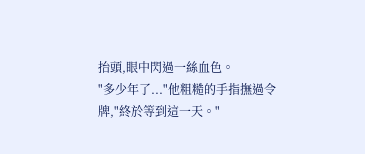抬頭,眼中閃過一絲血色。
"多少年了..."他粗糙的手指撫過令牌,"終於等到這一天。"